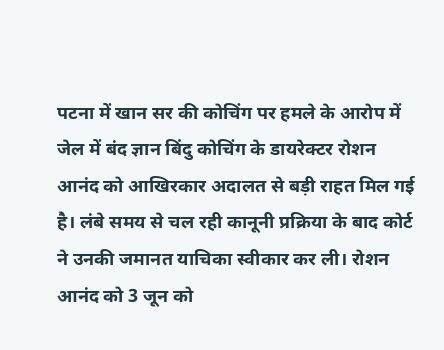पटना में खान सर की कोचिंग पर हमले के आरोप में जेल में बंद ज्ञान बिंदु कोचिंग के डायरेक्टर रोशन आनंद को आखिरकार अदालत से बड़ी राहत मिल गई है। लंबे समय से चल रही कानूनी प्रक्रिया के बाद कोर्ट ने उनकी जमानत याचिका स्वीकार कर ली। रोशन आनंद को 3 जून को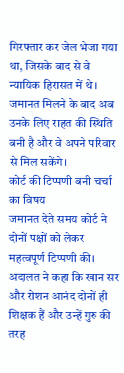गिरफ्तार कर जेल भेजा गया था, जिसके बाद से वे न्यायिक हिरासत में थे। जमानत मिलने के बाद अब उनके लिए राहत की स्थिति बनी है और वे अपने परिवार से मिल सकेंगे।
कोर्ट की टिप्पणी बनी चर्चा का विषय
जमानत देते समय कोर्ट ने दोनों पक्षों को लेकर महत्वपूर्ण टिप्पणी की। अदालत ने कहा कि खान सर और रोशन आनंद दोनों ही शिक्षक हैं और उन्हें गुरु की तरह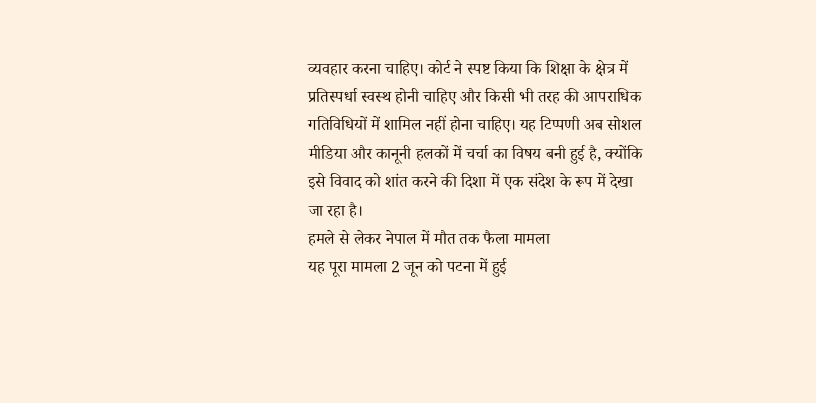व्यवहार करना चाहिए। कोर्ट ने स्पष्ट किया कि शिक्षा के क्षेत्र में प्रतिस्पर्धा स्वस्थ होनी चाहिए और किसी भी तरह की आपराधिक गतिविधियों में शामिल नहीं होना चाहिए। यह टिप्पणी अब सोशल मीडिया और कानूनी हलकों में चर्चा का विषय बनी हुई है, क्योंकि इसे विवाद को शांत करने की दिशा में एक संदेश के रूप में देखा जा रहा है।
हमले से लेकर नेपाल में मौत तक फैला मामला
यह पूरा मामला 2 जून को पटना में हुई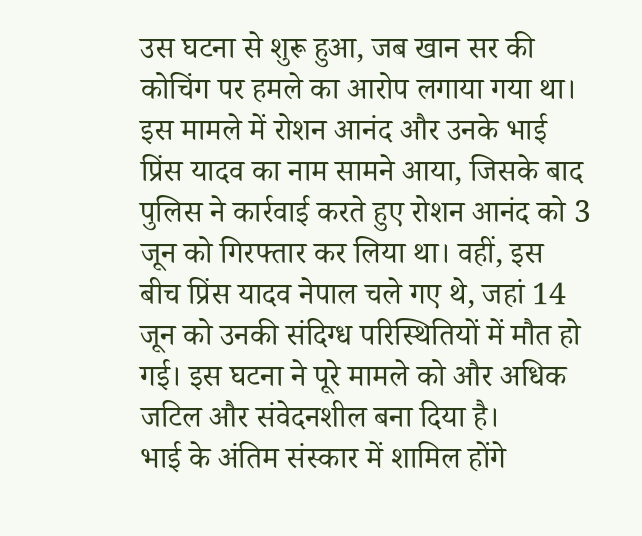उस घटना से शुरू हुआ, जब खान सर की कोचिंग पर हमले का आरोप लगाया गया था। इस मामले में रोशन आनंद और उनके भाई प्रिंस यादव का नाम सामने आया, जिसके बाद पुलिस ने कार्रवाई करते हुए रोशन आनंद को 3 जून को गिरफ्तार कर लिया था। वहीं, इस बीच प्रिंस यादव नेपाल चले गए थे, जहां 14 जून को उनकी संदिग्ध परिस्थितियों में मौत हो गई। इस घटना ने पूरे मामले को और अधिक जटिल और संवेदनशील बना दिया है।
भाई के अंतिम संस्कार में शामिल होंगे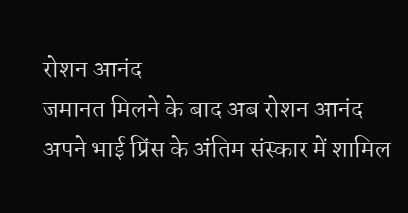रोशन आनंद
जमानत मिलने के बाद अब रोशन आनंद अपने भाई प्रिंस के अंतिम संस्कार में शामिल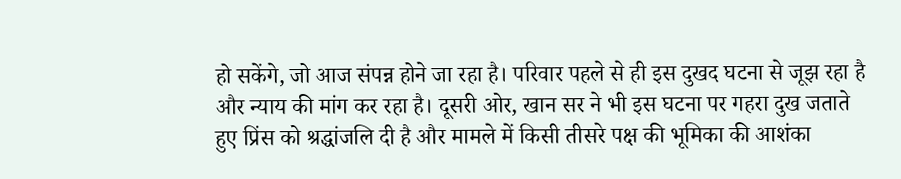हो सकेंगे, जो आज संपन्न होने जा रहा है। परिवार पहले से ही इस दुखद घटना से जूझ रहा है और न्याय की मांग कर रहा है। दूसरी ओर, खान सर ने भी इस घटना पर गहरा दुख जताते हुए प्रिंस को श्रद्धांजलि दी है और मामले में किसी तीसरे पक्ष की भूमिका की आशंका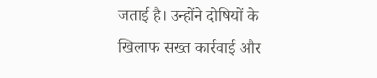जताई है। उन्होंने दोषियों के खिलाफ सख्त कार्रवाई और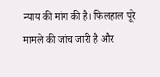न्याय की मांग की है। फिलहाल पूरे मामले की जांच जारी है और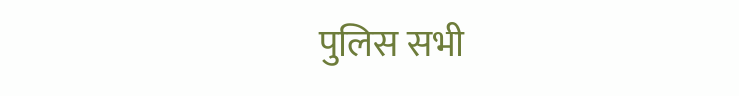पुलिस सभी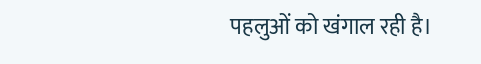पहलुओं को खंगाल रही है।